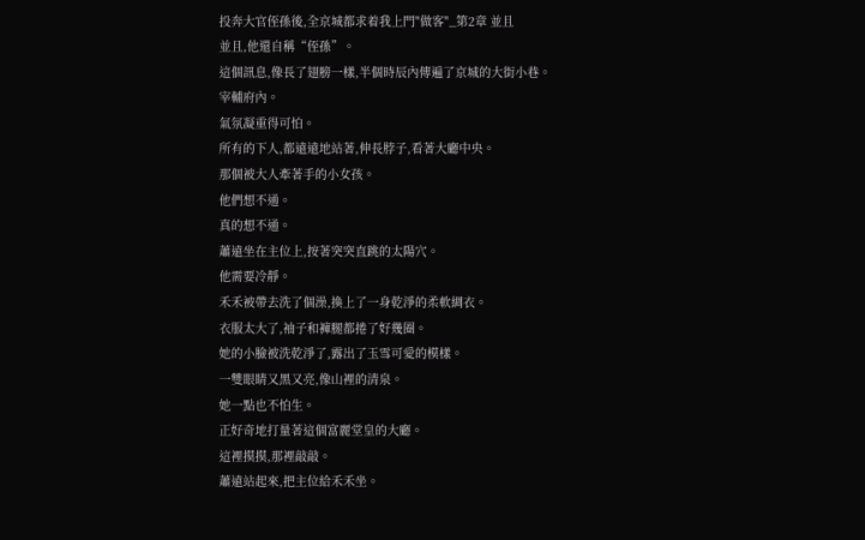投奔大官侄孫後,全京城都求着我上門"做客"_第2章 並且
並且,他還自稱“侄孫”。
這個訊息,像長了翅膀一樣,半個時辰內傳遍了京城的大街小巷。
宰輔府內。
氣氛凝重得可怕。
所有的下人,都遠遠地站著,伸長脖子,看著大廳中央。
那個被大人牽著手的小女孩。
他們想不通。
真的想不通。
蕭遠坐在主位上,按著突突直跳的太陽穴。
他需要冷靜。
禾禾被帶去洗了個澡,換上了一身乾淨的柔軟綢衣。
衣服太大了,袖子和褲腿都捲了好幾圈。
她的小臉被洗乾淨了,露出了玉雪可愛的模樣。
一雙眼睛又黑又亮,像山裡的清泉。
她一點也不怕生。
正好奇地打量著這個富麗堂皇的大廳。
這裡摸摸,那裡敲敲。
蕭遠站起來,把主位給禾禾坐。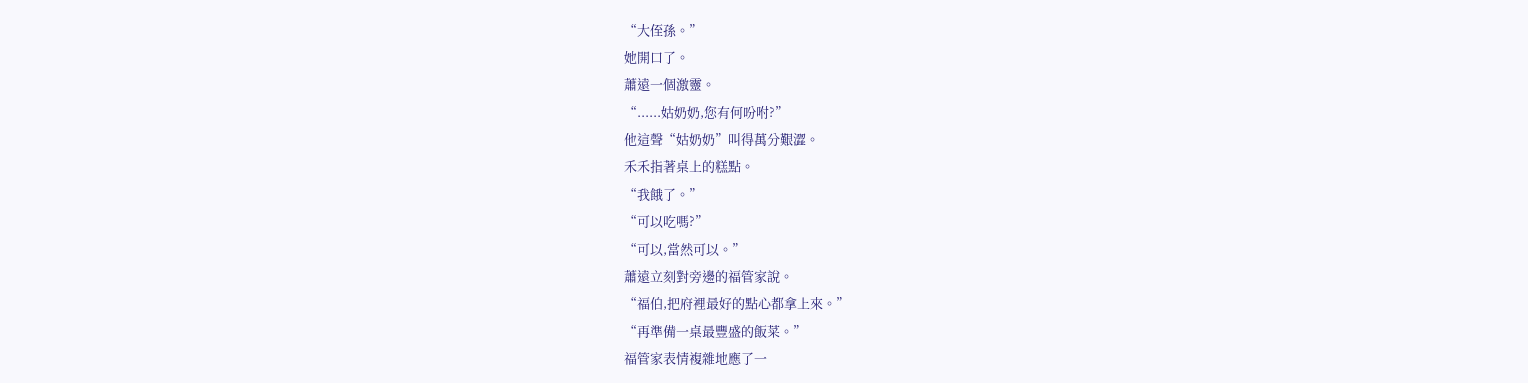“大侄孫。”
她開口了。
蕭遠一個激靈。
“......姑奶奶,您有何吩咐?”
他這聲“姑奶奶”叫得萬分艱澀。
禾禾指著桌上的糕點。
“我餓了。”
“可以吃嗎?”
“可以,當然可以。”
蕭遠立刻對旁邊的福管家說。
“福伯,把府裡最好的點心都拿上來。”
“再準備一桌最豐盛的飯菜。”
福管家表情複雜地應了一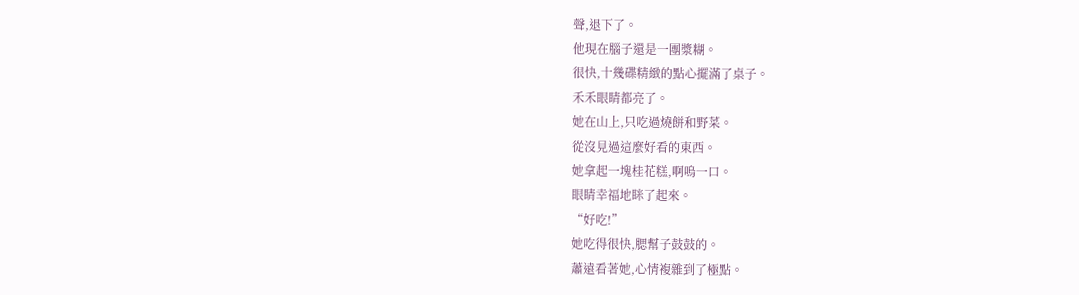聲,退下了。
他現在腦子還是一團漿糊。
很快,十幾碟精緻的點心擺滿了桌子。
禾禾眼睛都亮了。
她在山上,只吃過燒餅和野菜。
從沒見過這麼好看的東西。
她拿起一塊桂花糕,啊嗚一口。
眼睛幸福地眯了起來。
“好吃!”
她吃得很快,腮幫子鼓鼓的。
蕭遠看著她,心情複雜到了極點。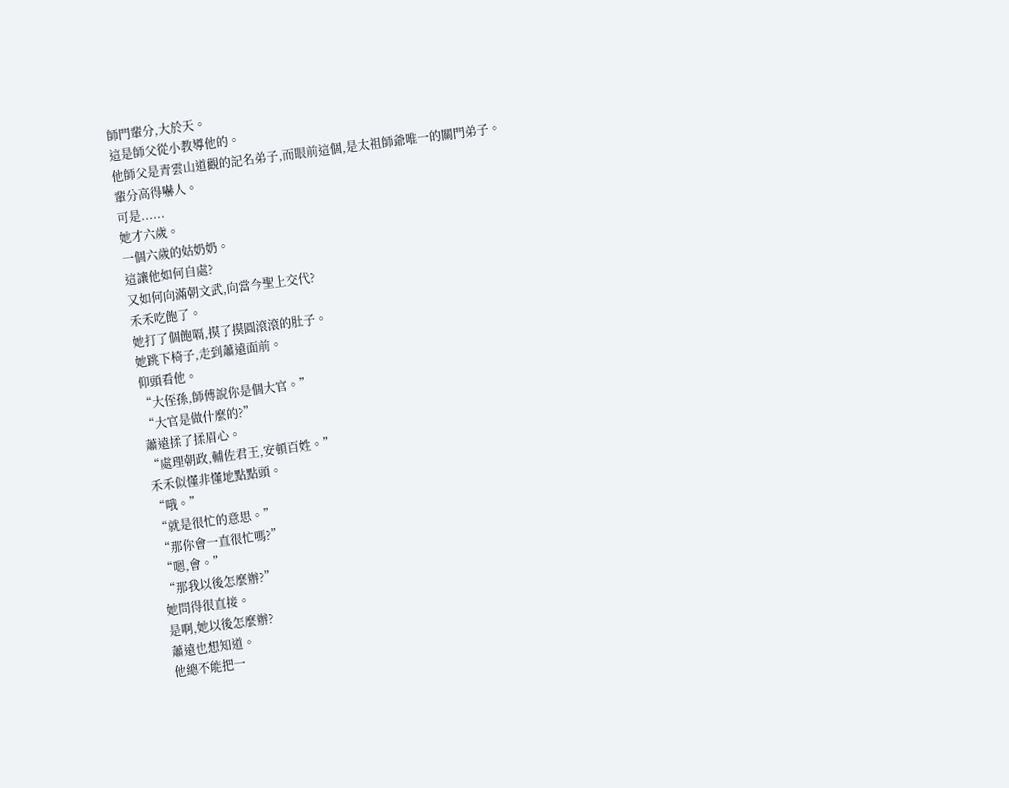師門輩分,大於天。
這是師父從小教導他的。
他師父是青雲山道觀的記名弟子,而眼前這個,是太祖師爺唯一的關門弟子。
輩分高得嚇人。
可是......
她才六歲。
一個六歲的姑奶奶。
這讓他如何自處?
又如何向滿朝文武,向當今聖上交代?
禾禾吃飽了。
她打了個飽嗝,摸了摸圓滾滾的肚子。
她跳下椅子,走到蕭遠面前。
仰頭看他。
“大侄孫,師傅說你是個大官。”
“大官是做什麼的?”
蕭遠揉了揉眉心。
“處理朝政,輔佐君王,安頓百姓。”
禾禾似懂非懂地點點頭。
“哦。”
“就是很忙的意思。”
“那你會一直很忙嗎?”
“嗯,會。”
“那我以後怎麼辦?”
她問得很直接。
是啊,她以後怎麼辦?
蕭遠也想知道。
他總不能把一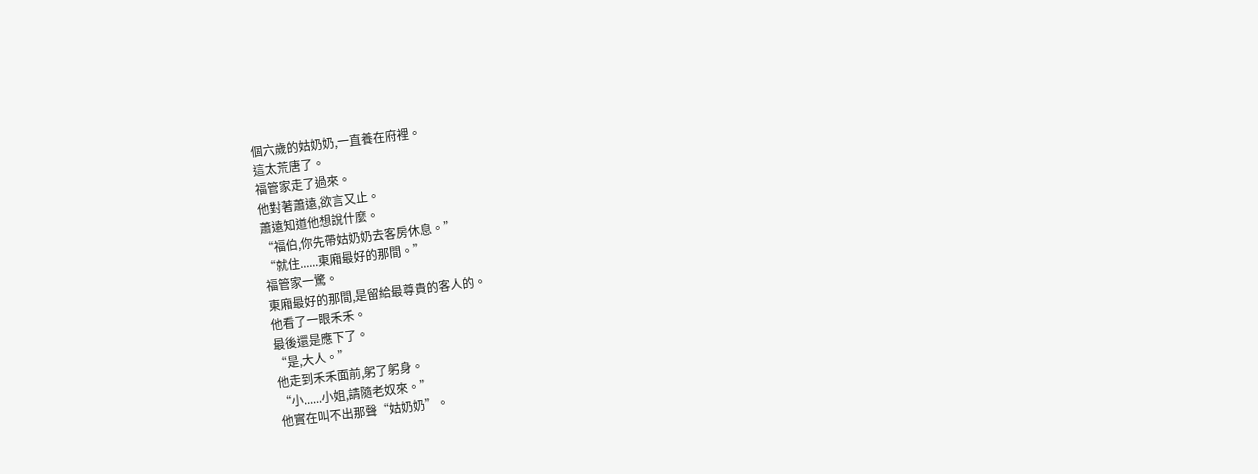個六歲的姑奶奶,一直養在府裡。
這太荒唐了。
福管家走了過來。
他對著蕭遠,欲言又止。
蕭遠知道他想說什麼。
“福伯,你先帶姑奶奶去客房休息。”
“就住......東廂最好的那間。”
福管家一驚。
東廂最好的那間,是留給最尊貴的客人的。
他看了一眼禾禾。
最後還是應下了。
“是,大人。”
他走到禾禾面前,躬了躬身。
“小......小姐,請隨老奴來。”
他實在叫不出那聲“姑奶奶”。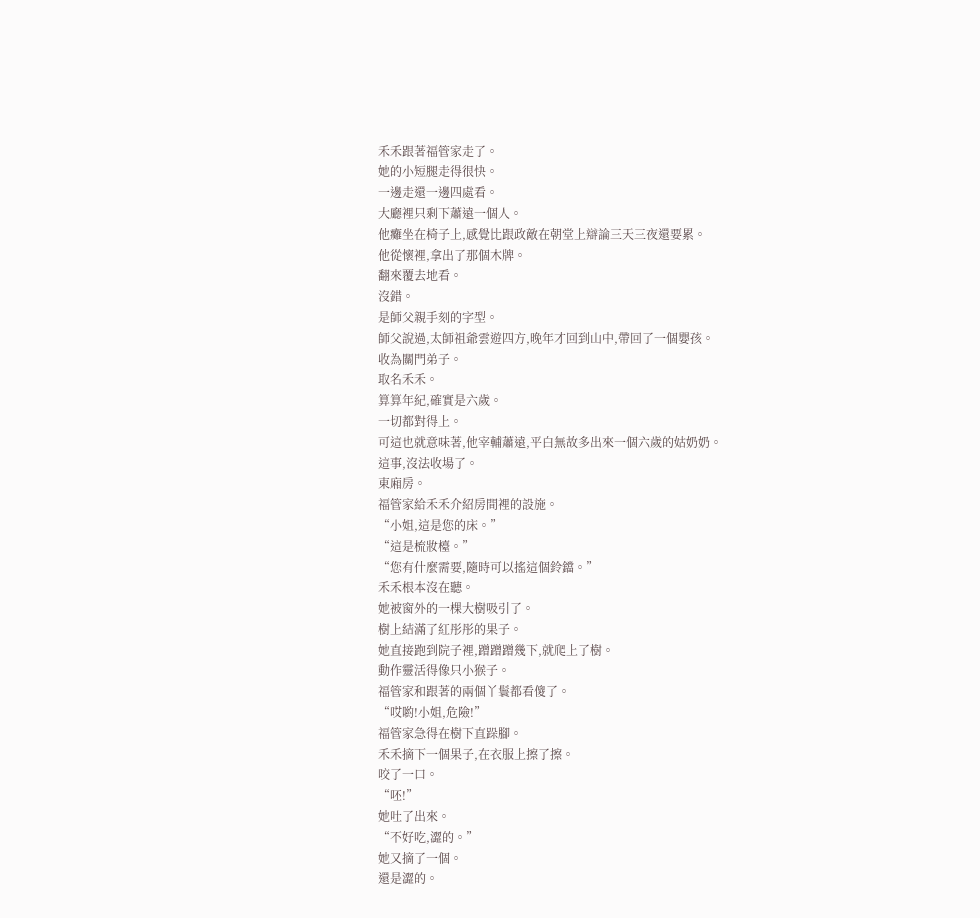禾禾跟著福管家走了。
她的小短腿走得很快。
一邊走還一邊四處看。
大廳裡只剩下蕭遠一個人。
他癱坐在椅子上,感覺比跟政敵在朝堂上辯論三天三夜還要累。
他從懷裡,拿出了那個木牌。
翻來覆去地看。
沒錯。
是師父親手刻的字型。
師父說過,太師祖爺雲遊四方,晚年才回到山中,帶回了一個嬰孩。
收為關門弟子。
取名禾禾。
算算年紀,確實是六歲。
一切都對得上。
可這也就意味著,他宰輔蕭遠,平白無故多出來一個六歲的姑奶奶。
這事,沒法收場了。
東廂房。
福管家給禾禾介紹房間裡的設施。
“小姐,這是您的床。”
“這是梳妝檯。”
“您有什麼需要,隨時可以搖這個鈴鐺。”
禾禾根本沒在聽。
她被窗外的一棵大樹吸引了。
樹上結滿了紅彤彤的果子。
她直接跑到院子裡,蹭蹭蹭幾下,就爬上了樹。
動作靈活得像只小猴子。
福管家和跟著的兩個丫鬟都看傻了。
“哎喲!小姐,危險!”
福管家急得在樹下直跺腳。
禾禾摘下一個果子,在衣服上擦了擦。
咬了一口。
“呸!”
她吐了出來。
“不好吃,澀的。”
她又摘了一個。
還是澀的。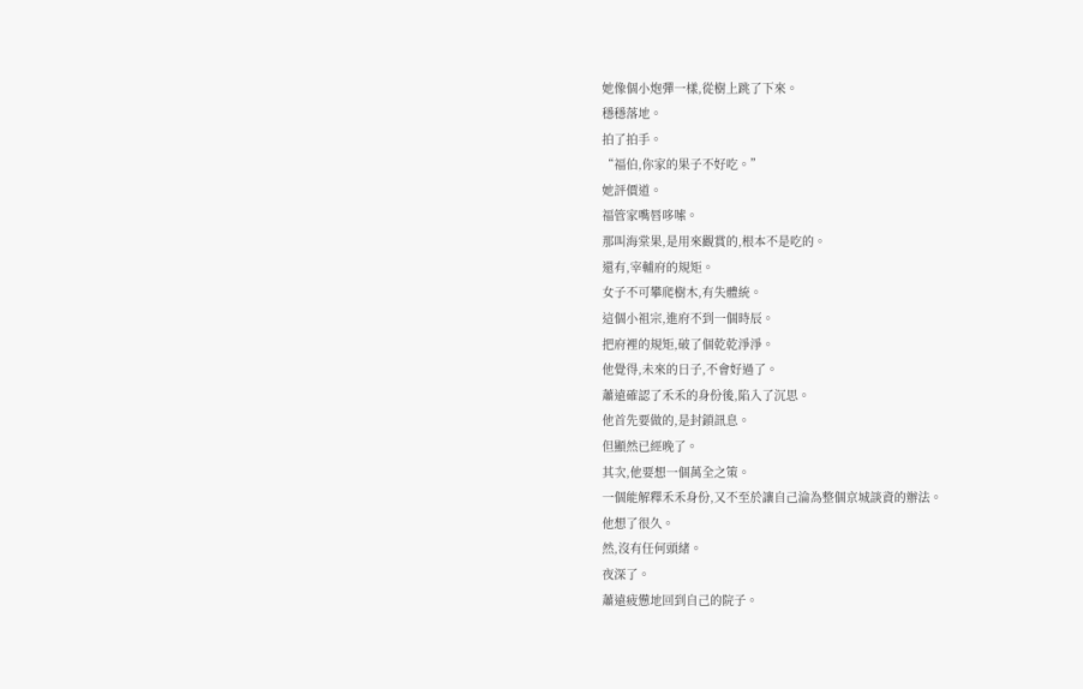她像個小炮彈一樣,從樹上跳了下來。
穩穩落地。
拍了拍手。
“福伯,你家的果子不好吃。”
她評價道。
福管家嘴唇哆嗦。
那叫海棠果,是用來觀賞的,根本不是吃的。
還有,宰輔府的規矩。
女子不可攀爬樹木,有失體統。
這個小祖宗,進府不到一個時辰。
把府裡的規矩,破了個乾乾淨淨。
他覺得,未來的日子,不會好過了。
蕭遠確認了禾禾的身份後,陷入了沉思。
他首先要做的,是封鎖訊息。
但顯然已經晚了。
其次,他要想一個萬全之策。
一個能解釋禾禾身份,又不至於讓自己淪為整個京城談資的辦法。
他想了很久。
然,沒有任何頭緒。
夜深了。
蕭遠疲憊地回到自己的院子。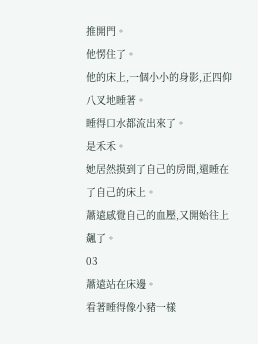推開門。
他愣住了。
他的床上,一個小小的身影,正四仰八叉地睡著。
睡得口水都流出來了。
是禾禾。
她居然摸到了自己的房間,還睡在了自己的床上。
蕭遠感覺自己的血壓,又開始往上飆了。
03
蕭遠站在床邊。
看著睡得像小豬一樣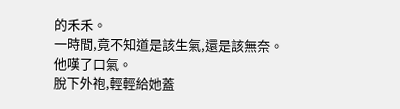的禾禾。
一時間,竟不知道是該生氣,還是該無奈。
他嘆了口氣。
脫下外袍,輕輕給她蓋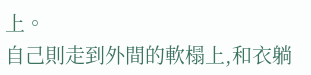上。
自己則走到外間的軟榻上,和衣躺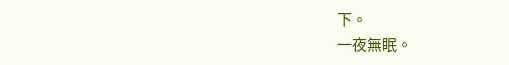下。
一夜無眠。